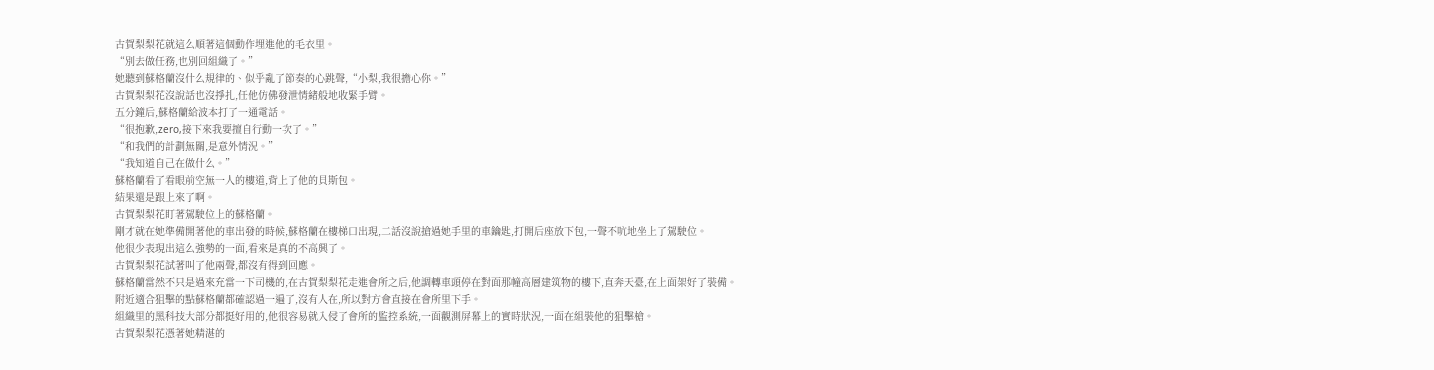古賀梨梨花就這么順著這個動作埋進他的毛衣里。
“別去做任務,也別回組織了。”
她聽到蘇格蘭沒什么規律的、似乎亂了節奏的心跳聲,“小梨,我很擔心你。”
古賀梨梨花沒說話也沒掙扎,任他仿佛發泄情緒般地收緊手臂。
五分鐘后,蘇格蘭給波本打了一通電話。
“很抱歉,zero,接下來我要擅自行動一次了。”
“和我們的計劃無關,是意外情況。”
“我知道自己在做什么。”
蘇格蘭看了看眼前空無一人的樓道,背上了他的貝斯包。
結果還是跟上來了啊。
古賀梨梨花盯著駕駛位上的蘇格蘭。
剛才就在她準備開著他的車出發的時候,蘇格蘭在樓梯口出現,二話沒說搶過她手里的車鑰匙,打開后座放下包,一聲不吭地坐上了駕駛位。
他很少表現出這么強勢的一面,看來是真的不高興了。
古賀梨梨花試著叫了他兩聲,都沒有得到回應。
蘇格蘭當然不只是過來充當一下司機的,在古賀梨梨花走進會所之后,他調轉車頭停在對面那幢高層建筑物的樓下,直奔天臺,在上面架好了裝備。
附近適合狙擊的點蘇格蘭都確認過一遍了,沒有人在,所以對方會直接在會所里下手。
組織里的黑科技大部分都挺好用的,他很容易就入侵了會所的監控系統,一面觀測屏幕上的實時狀況,一面在組裝他的狙擊槍。
古賀梨梨花憑著她精湛的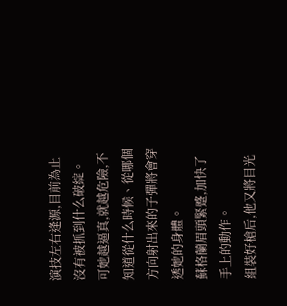演技左右逢源,目前為止沒有被抓到什么破綻。
可她越逼真,就越危險,不知道從什么時候、從哪個方向射出來的子彈將會穿透她的身體。
蘇格蘭眉頭緊蹙,加快了手上的動作。
組裝好槍后,他又將目光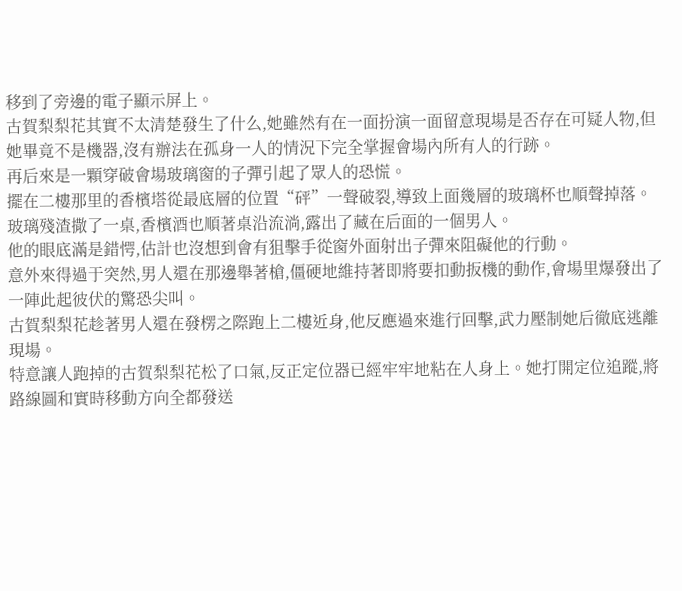移到了旁邊的電子顯示屏上。
古賀梨梨花其實不太清楚發生了什么,她雖然有在一面扮演一面留意現場是否存在可疑人物,但她畢竟不是機器,沒有辦法在孤身一人的情況下完全掌握會場內所有人的行跡。
再后來是一顆穿破會場玻璃窗的子彈引起了眾人的恐慌。
擺在二樓那里的香檳塔從最底層的位置“砰”一聲破裂,導致上面幾層的玻璃杯也順聲掉落。
玻璃殘渣撒了一桌,香檳酒也順著桌沿流淌,露出了藏在后面的一個男人。
他的眼底滿是錯愕,估計也沒想到會有狙擊手從窗外面射出子彈來阻礙他的行動。
意外來得過于突然,男人還在那邊舉著槍,僵硬地維持著即將要扣動扳機的動作,會場里爆發出了一陣此起彼伏的驚恐尖叫。
古賀梨梨花趁著男人還在發楞之際跑上二樓近身,他反應過來進行回擊,武力壓制她后徹底逃離現場。
特意讓人跑掉的古賀梨梨花松了口氣,反正定位器已經牢牢地粘在人身上。她打開定位追蹤,將路線圖和實時移動方向全都發送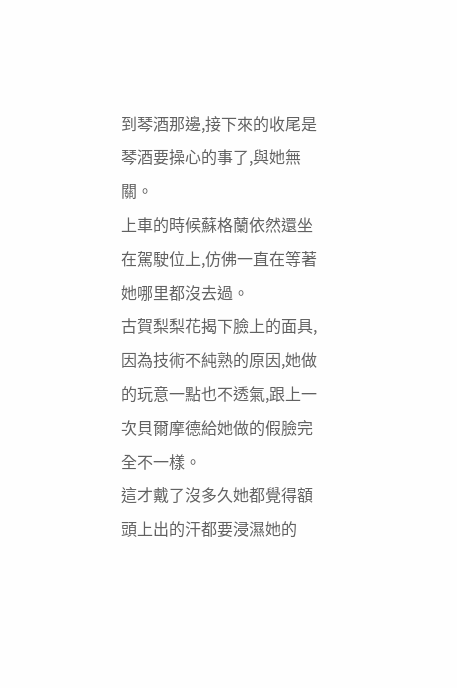到琴酒那邊,接下來的收尾是琴酒要操心的事了,與她無關。
上車的時候蘇格蘭依然還坐在駕駛位上,仿佛一直在等著她哪里都沒去過。
古賀梨梨花揭下臉上的面具,因為技術不純熟的原因,她做的玩意一點也不透氣,跟上一次貝爾摩德給她做的假臉完全不一樣。
這才戴了沒多久她都覺得額頭上出的汗都要浸濕她的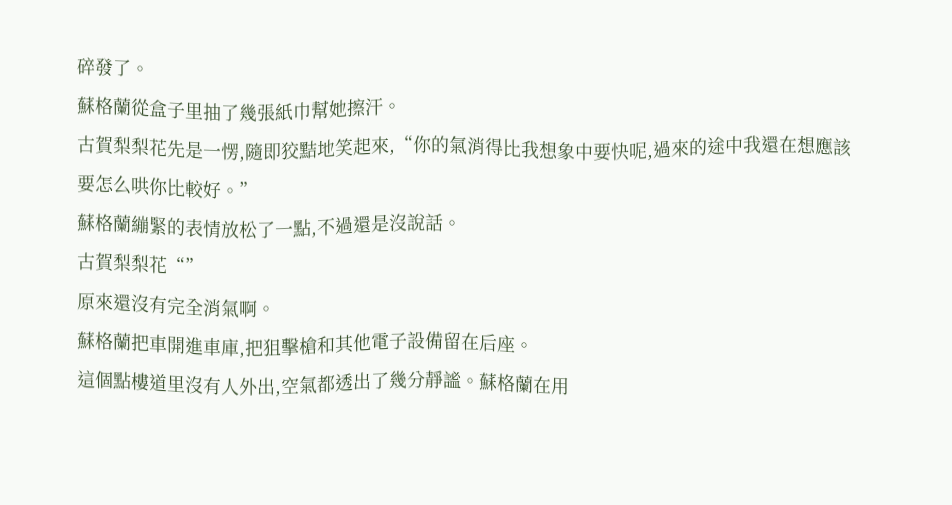碎發了。
蘇格蘭從盒子里抽了幾張紙巾幫她擦汗。
古賀梨梨花先是一愣,隨即狡黠地笑起來,“你的氣消得比我想象中要快呢,過來的途中我還在想應該要怎么哄你比較好。”
蘇格蘭繃緊的表情放松了一點,不過還是沒說話。
古賀梨梨花“”
原來還沒有完全消氣啊。
蘇格蘭把車開進車庫,把狙擊槍和其他電子設備留在后座。
這個點樓道里沒有人外出,空氣都透出了幾分靜謐。蘇格蘭在用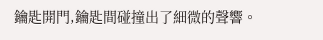鑰匙開門,鑰匙間碰撞出了細微的聲響。